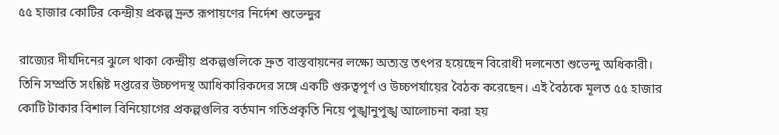৫৫ হাজার কোটির কেন্দ্রীয় প্রকল্প দ্রুত রূপায়ণের নির্দেশ শুভেন্দুর

রাজ্যের দীর্ঘদিনের ঝুলে থাকা কেন্দ্রীয় প্রকল্পগুলিকে দ্রুত বাস্তবায়নের লক্ষ্যে অত্যন্ত তৎপর হয়েছেন বিরোধী দলনেতা শুভেন্দু অধিকারী। তিনি সম্প্রতি সংশ্লিষ্ট দপ্তরের উচ্চপদস্থ আধিকারিকদের সঙ্গে একটি গুরুত্বপূর্ণ ও উচ্চপর্যায়ের বৈঠক করেছেন। এই বৈঠকে মূলত ৫৫ হাজার কোটি টাকার বিশাল বিনিয়োগের প্রকল্পগুলির বর্তমান গতিপ্রকৃতি নিয়ে পুঙ্খানুপুঙ্খ আলোচনা করা হয়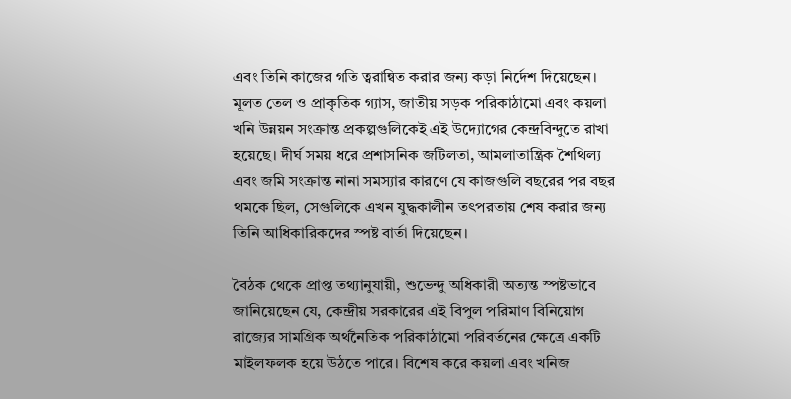এবং তিনি কাজের গতি ত্বরান্বিত করার জন্য কড়া নির্দেশ দিয়েছেন। মূলত তেল ও প্রাকৃতিক গ্যাস, জাতীয় সড়ক পরিকাঠামো এবং কয়লা খনি উন্নয়ন সংক্রান্ত প্রকল্পগুলিকেই এই উদ্যোগের কেন্দ্রবিন্দুতে রাখা হয়েছে। দীর্ঘ সময় ধরে প্রশাসনিক জটিলতা, আমলাতান্ত্রিক শৈথিল্য এবং জমি সংক্রান্ত নানা সমস্যার কারণে যে কাজগুলি বছরের পর বছর থমকে ছিল, সেগুলিকে এখন যুদ্ধকালীন তৎপরতায় শেষ করার জন্য তিনি আধিকারিকদের স্পষ্ট বার্তা দিয়েছেন।

বৈঠক থেকে প্রাপ্ত তথ্যানুযায়ী, শুভেন্দু অধিকারী অত্যন্ত স্পষ্টভাবে জানিয়েছেন যে, কেন্দ্রীয় সরকারের এই বিপুল পরিমাণ বিনিয়োগ রাজ্যের সামগ্রিক অর্থনৈতিক পরিকাঠামো পরিবর্তনের ক্ষেত্রে একটি মাইলফলক হয়ে উঠতে পারে। বিশেষ করে কয়লা এবং খনিজ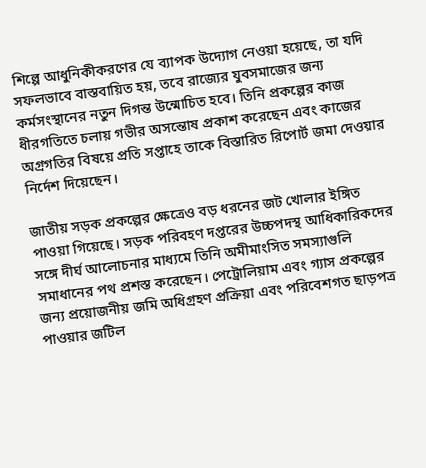শিল্পে আধুনিকীকরণের যে ব্যাপক উদ্যোগ নেওয়া হয়েছে, তা যদি সফলভাবে বাস্তবায়িত হয়, তবে রাজ্যের যুবসমাজের জন্য কর্মসংস্থানের নতুন দিগন্ত উন্মোচিত হবে। তিনি প্রকল্পের কাজ ধীরগতিতে চলায় গভীর অসন্তোষ প্রকাশ করেছেন এবং কাজের অগ্রগতির বিষয়ে প্রতি সপ্তাহে তাকে বিস্তারিত রিপোর্ট জমা দেওয়ার নির্দেশ দিয়েছেন।

জাতীয় সড়ক প্রকল্পের ক্ষেত্রেও বড় ধরনের জট খোলার ইঙ্গিত পাওয়া গিয়েছে। সড়ক পরিবহণ দপ্তরের উচ্চপদস্থ আধিকারিকদের সঙ্গে দীর্ঘ আলোচনার মাধ্যমে তিনি অমীমাংসিত সমস্যাগুলি সমাধানের পথ প্রশস্ত করেছেন। পেট্রোলিয়াম এবং গ্যাস প্রকল্পের জন্য প্রয়োজনীয় জমি অধিগ্রহণ প্রক্রিয়া এবং পরিবেশগত ছাড়পত্র পাওয়ার জটিল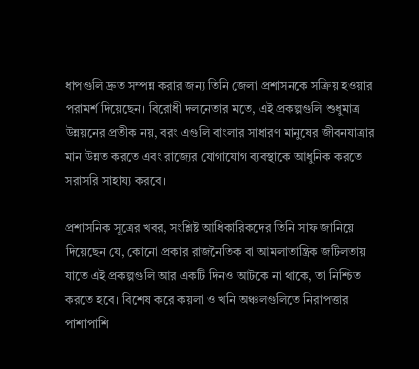ধাপগুলি দ্রুত সম্পন্ন করার জন্য তিনি জেলা প্রশাসনকে সক্রিয় হওয়ার পরামর্শ দিয়েছেন। বিরোধী দলনেতার মতে, এই প্রকল্পগুলি শুধুমাত্র উন্নয়নের প্রতীক নয়, বরং এগুলি বাংলার সাধারণ মানুষের জীবনযাত্রার মান উন্নত করতে এবং রাজ্যের যোগাযোগ ব্যবস্থাকে আধুনিক করতে সরাসরি সাহায্য করবে।

প্রশাসনিক সূত্রের খবর, সংশ্লিষ্ট আধিকারিকদের তিনি সাফ জানিয়ে দিয়েছেন যে, কোনো প্রকার রাজনৈতিক বা আমলাতান্ত্রিক জটিলতায় যাতে এই প্রকল্পগুলি আর একটি দিনও আটকে না থাকে, তা নিশ্চিত করতে হবে। বিশেষ করে কয়লা ও খনি অঞ্চলগুলিতে নিরাপত্তার পাশাপাশি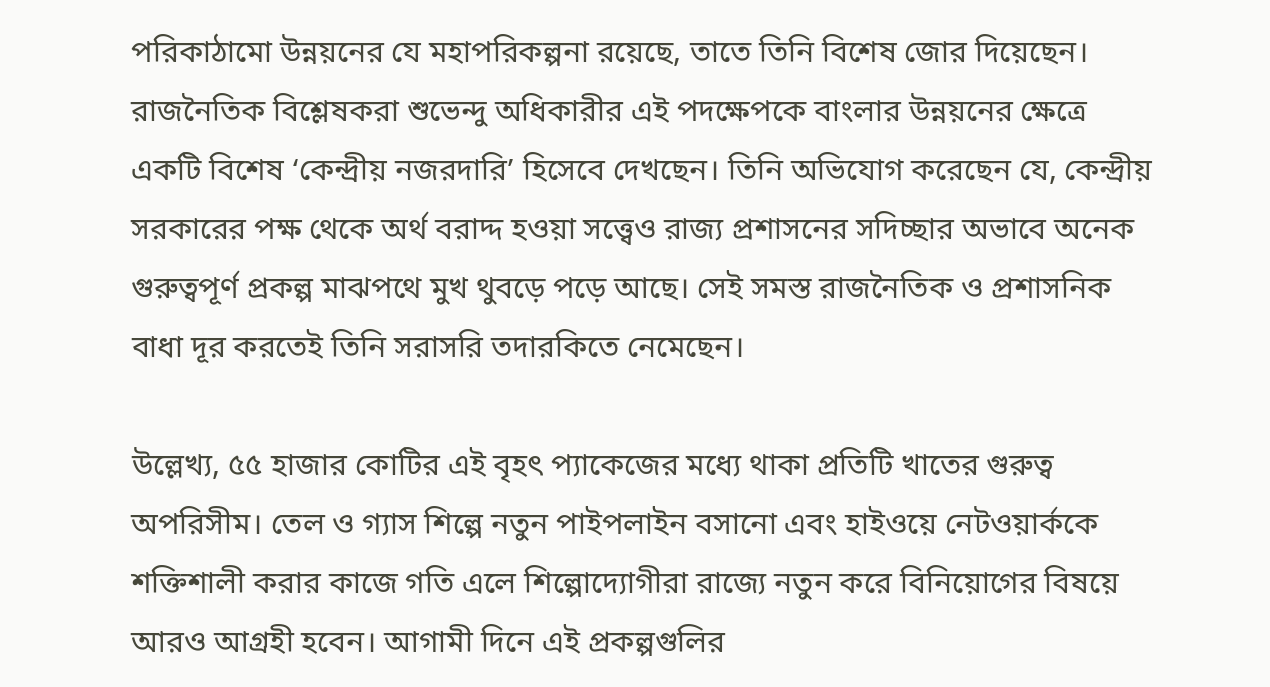পরিকাঠামো উন্নয়নের যে মহাপরিকল্পনা রয়েছে, তাতে তিনি বিশেষ জোর দিয়েছেন। রাজনৈতিক বিশ্লেষকরা শুভেন্দু অধিকারীর এই পদক্ষেপকে বাংলার উন্নয়নের ক্ষেত্রে একটি বিশেষ ‘কেন্দ্রীয় নজরদারি’ হিসেবে দেখছেন। তিনি অভিযোগ করেছেন যে, কেন্দ্রীয় সরকারের পক্ষ থেকে অর্থ বরাদ্দ হওয়া সত্ত্বেও রাজ্য প্রশাসনের সদিচ্ছার অভাবে অনেক গুরুত্বপূর্ণ প্রকল্প মাঝপথে মুখ থুবড়ে পড়ে আছে। সেই সমস্ত রাজনৈতিক ও প্রশাসনিক বাধা দূর করতেই তিনি সরাসরি তদারকিতে নেমেছেন।

উল্লেখ্য, ৫৫ হাজার কোটির এই বৃহৎ প্যাকেজের মধ্যে থাকা প্রতিটি খাতের গুরুত্ব অপরিসীম। তেল ও গ্যাস শিল্পে নতুন পাইপলাইন বসানো এবং হাইওয়ে নেটওয়ার্ককে শক্তিশালী করার কাজে গতি এলে শিল্পোদ্যোগীরা রাজ্যে নতুন করে বিনিয়োগের বিষয়ে আরও আগ্রহী হবেন। আগামী দিনে এই প্রকল্পগুলির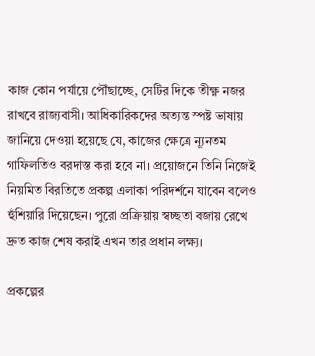কাজ কোন পর্যায়ে পৌঁছাচ্ছে, সেটির দিকে তীক্ষ্ণ নজর রাখবে রাজ্যবাসী। আধিকারিকদের অত্যন্ত স্পষ্ট ভাষায় জানিয়ে দেওয়া হয়েছে যে, কাজের ক্ষেত্রে ন্যূনতম গাফিলতিও বরদাস্ত করা হবে না। প্রয়োজনে তিনি নিজেই নিয়মিত বিরতিতে প্রকল্প এলাকা পরিদর্শনে যাবেন বলেও হুঁশিয়ারি দিয়েছেন। পুরো প্রক্রিয়ায় স্বচ্ছতা বজায় রেখে দ্রুত কাজ শেষ করাই এখন তার প্রধান লক্ষ্য।

প্রকল্পের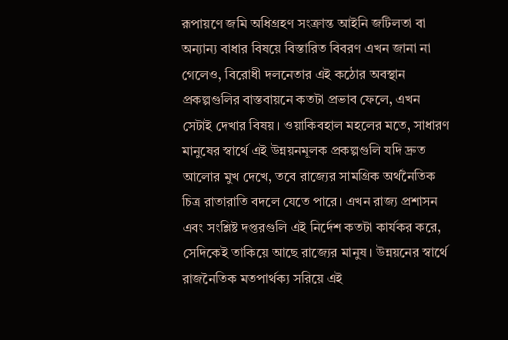রূপায়ণে জমি অধিগ্রহণ সংক্রান্ত আইনি জটিলতা বা অন্যান্য বাধার বিষয়ে বিস্তারিত বিবরণ এখন জানা না গেলেও, বিরোধী দলনেতার এই কঠোর অবস্থান প্রকল্পগুলির বাস্তবায়নে কতটা প্রভাব ফেলে, এখন সেটাই দেখার বিষয়। ওয়াকিবহাল মহলের মতে, সাধারণ মানুষের স্বার্থে এই উন্নয়নমূলক প্রকল্পগুলি যদি দ্রুত আলোর মুখ দেখে, তবে রাজ্যের সামগ্রিক অর্থনৈতিক চিত্র রাতারাতি বদলে যেতে পারে। এখন রাজ্য প্রশাসন এবং সংশ্লিষ্ট দপ্তরগুলি এই নির্দেশ কতটা কার্যকর করে, সেদিকেই তাকিয়ে আছে রাজ্যের মানুষ। উন্নয়নের স্বার্থে রাজনৈতিক মতপার্থক্য সরিয়ে এই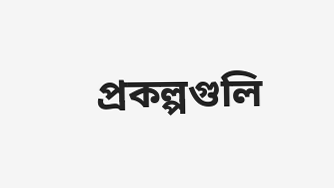প্রকল্পগুলি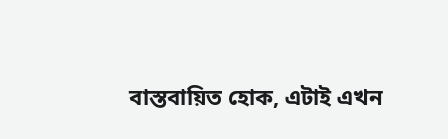বাস্তবায়িত হোক, এটাই এখন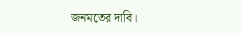জনমতের দাবি।